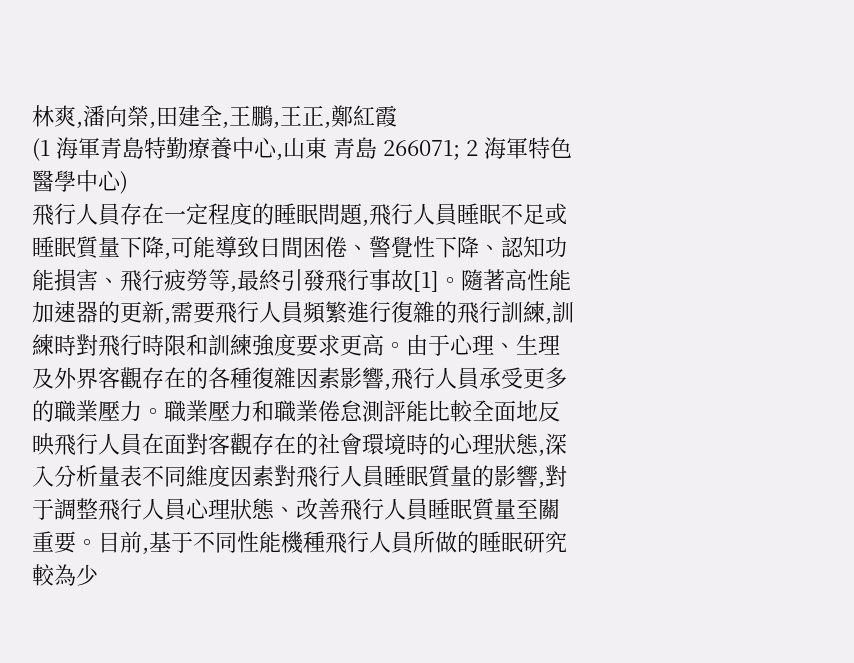林爽,潘向榮,田建全,王鵬,王正,鄭紅霞
(1 海軍青島特勤療養中心,山東 青島 266071; 2 海軍特色醫學中心)
飛行人員存在一定程度的睡眠問題,飛行人員睡眠不足或睡眠質量下降,可能導致日間困倦、警覺性下降、認知功能損害、飛行疲勞等,最終引發飛行事故[1]。隨著高性能加速器的更新,需要飛行人員頻繁進行復雜的飛行訓練,訓練時對飛行時限和訓練強度要求更高。由于心理、生理及外界客觀存在的各種復雜因素影響,飛行人員承受更多的職業壓力。職業壓力和職業倦怠測評能比較全面地反映飛行人員在面對客觀存在的社會環境時的心理狀態,深入分析量表不同維度因素對飛行人員睡眠質量的影響,對于調整飛行人員心理狀態、改善飛行人員睡眠質量至關重要。目前,基于不同性能機種飛行人員所做的睡眠研究較為少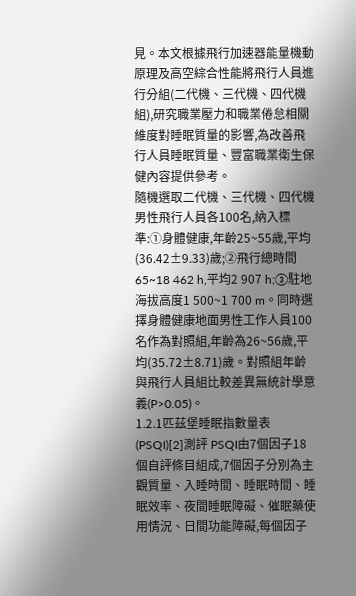見。本文根據飛行加速器能量機動原理及高空綜合性能將飛行人員進行分組(二代機、三代機、四代機組),研究職業壓力和職業倦怠相關維度對睡眠質量的影響,為改善飛行人員睡眠質量、豐富職業衛生保健內容提供參考。
隨機選取二代機、三代機、四代機男性飛行人員各100名,納入標準:①身體健康,年齡25~55歲,平均(36.42±9.33)歲;②飛行總時間65~18 462 h,平均2 907 h;③駐地海拔高度1 500~1 700 m。同時選擇身體健康地面男性工作人員100名作為對照組,年齡為26~56歲,平均(35.72±8.71)歲。對照組年齡與飛行人員組比較差異無統計學意義(P>0.05)。
1.2.1匹茲堡睡眠指數量表(PSQI)[2]測評 PSQI由7個因子18個自評條目組成,7個因子分別為主觀質量、入睡時間、睡眠時間、睡眠效率、夜間睡眠障礙、催眠藥使用情況、日間功能障礙,每個因子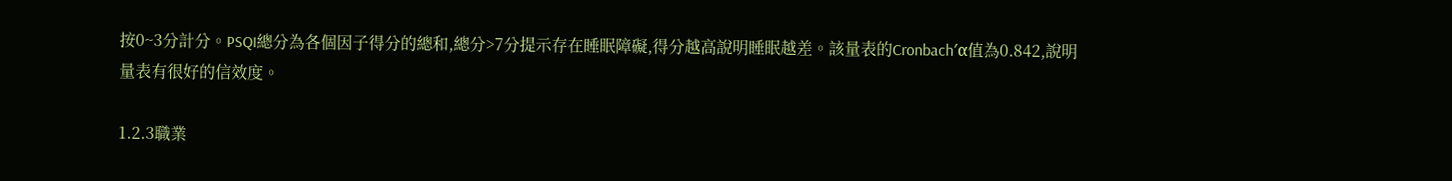按0~3分計分。PSQI總分為各個因子得分的總和,總分>7分提示存在睡眠障礙,得分越高說明睡眠越差。該量表的Cronbach′α值為0.842,說明量表有很好的信效度。

1.2.3職業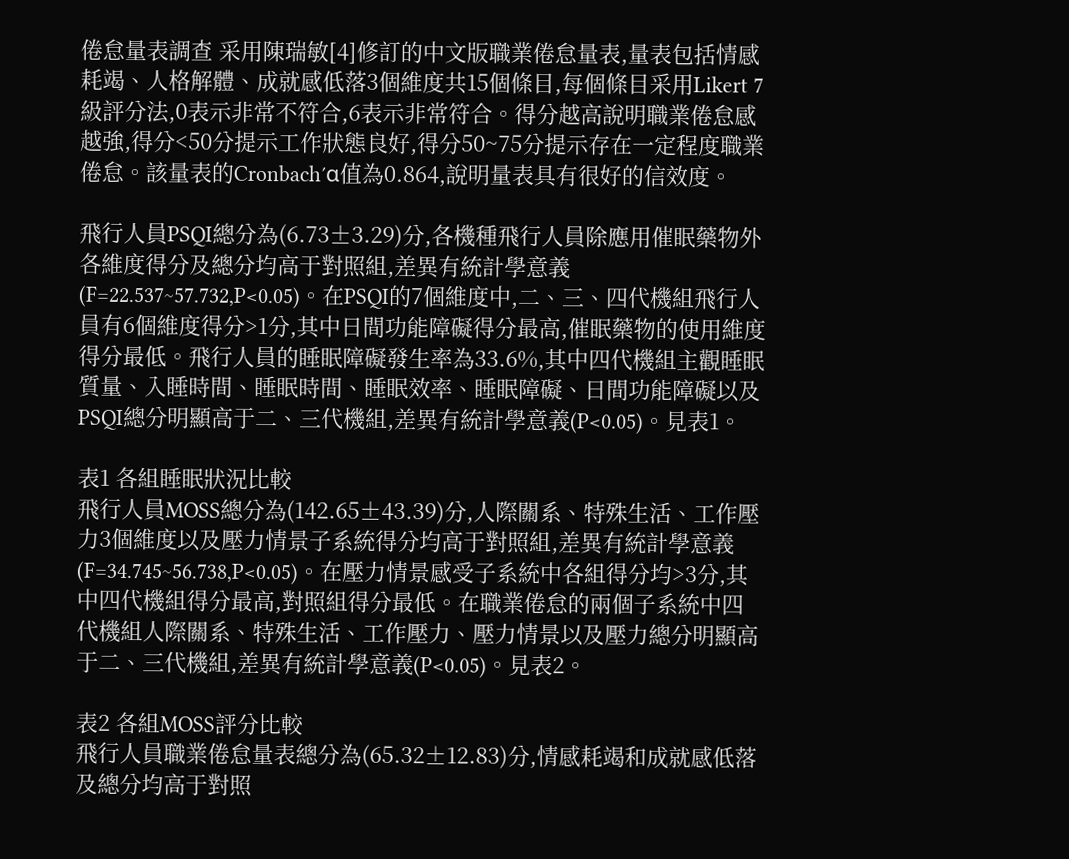倦怠量表調查 采用陳瑞敏[4]修訂的中文版職業倦怠量表,量表包括情感耗竭、人格解體、成就感低落3個維度共15個條目,每個條目采用Likert 7級評分法,0表示非常不符合,6表示非常符合。得分越高說明職業倦怠感越強,得分<50分提示工作狀態良好,得分50~75分提示存在一定程度職業倦怠。該量表的Cronbach′α值為0.864,說明量表具有很好的信效度。

飛行人員PSQI總分為(6.73±3.29)分,各機種飛行人員除應用催眠藥物外各維度得分及總分均高于對照組,差異有統計學意義(F=22.537~57.732,P<0.05)。在PSQI的7個維度中,二、三、四代機組飛行人員有6個維度得分>1分,其中日間功能障礙得分最高,催眠藥物的使用維度得分最低。飛行人員的睡眠障礙發生率為33.6%,其中四代機組主觀睡眠質量、入睡時間、睡眠時間、睡眠效率、睡眠障礙、日間功能障礙以及PSQI總分明顯高于二、三代機組,差異有統計學意義(P<0.05)。見表1。

表1 各組睡眠狀況比較
飛行人員MOSS總分為(142.65±43.39)分,人際關系、特殊生活、工作壓力3個維度以及壓力情景子系統得分均高于對照組,差異有統計學意義(F=34.745~56.738,P<0.05)。在壓力情景感受子系統中各組得分均>3分,其中四代機組得分最高,對照組得分最低。在職業倦怠的兩個子系統中四代機組人際關系、特殊生活、工作壓力、壓力情景以及壓力總分明顯高于二、三代機組,差異有統計學意義(P<0.05)。見表2。

表2 各組MOSS評分比較
飛行人員職業倦怠量表總分為(65.32±12.83)分,情感耗竭和成就感低落及總分均高于對照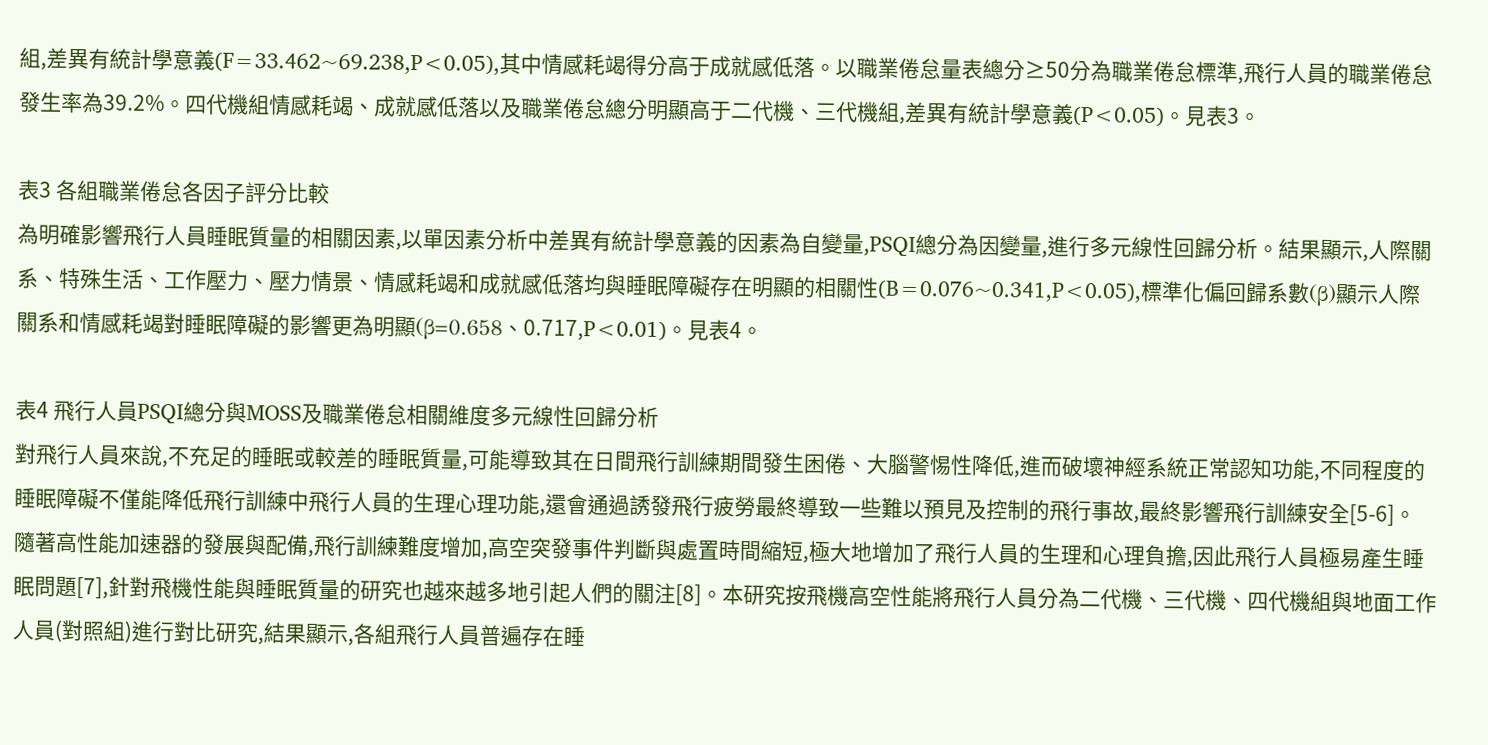組,差異有統計學意義(F=33.462~69.238,P<0.05),其中情感耗竭得分高于成就感低落。以職業倦怠量表總分≥50分為職業倦怠標準,飛行人員的職業倦怠發生率為39.2%。四代機組情感耗竭、成就感低落以及職業倦怠總分明顯高于二代機、三代機組,差異有統計學意義(P<0.05)。見表3。

表3 各組職業倦怠各因子評分比較
為明確影響飛行人員睡眠質量的相關因素,以單因素分析中差異有統計學意義的因素為自變量,PSQI總分為因變量,進行多元線性回歸分析。結果顯示,人際關系、特殊生活、工作壓力、壓力情景、情感耗竭和成就感低落均與睡眠障礙存在明顯的相關性(B=0.076~0.341,P<0.05),標準化偏回歸系數(β)顯示人際關系和情感耗竭對睡眠障礙的影響更為明顯(β=0.658、0.717,P<0.01)。見表4。

表4 飛行人員PSQI總分與MOSS及職業倦怠相關維度多元線性回歸分析
對飛行人員來說,不充足的睡眠或較差的睡眠質量,可能導致其在日間飛行訓練期間發生困倦、大腦警惕性降低,進而破壞神經系統正常認知功能,不同程度的睡眠障礙不僅能降低飛行訓練中飛行人員的生理心理功能,還會通過誘發飛行疲勞最終導致一些難以預見及控制的飛行事故,最終影響飛行訓練安全[5-6]。
隨著高性能加速器的發展與配備,飛行訓練難度增加,高空突發事件判斷與處置時間縮短,極大地增加了飛行人員的生理和心理負擔,因此飛行人員極易產生睡眠問題[7],針對飛機性能與睡眠質量的研究也越來越多地引起人們的關注[8]。本研究按飛機高空性能將飛行人員分為二代機、三代機、四代機組與地面工作人員(對照組)進行對比研究,結果顯示,各組飛行人員普遍存在睡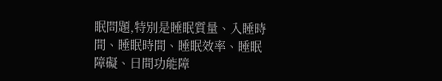眠問題,特別是睡眠質量、入睡時間、睡眠時間、睡眠效率、睡眠障礙、日間功能障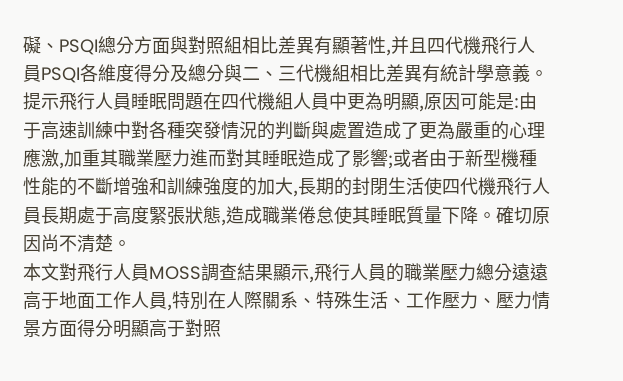礙、PSQI總分方面與對照組相比差異有顯著性,并且四代機飛行人員PSQI各維度得分及總分與二、三代機組相比差異有統計學意義。提示飛行人員睡眠問題在四代機組人員中更為明顯,原因可能是:由于高速訓練中對各種突發情況的判斷與處置造成了更為嚴重的心理應激,加重其職業壓力進而對其睡眠造成了影響;或者由于新型機種性能的不斷增強和訓練強度的加大,長期的封閉生活使四代機飛行人員長期處于高度緊張狀態,造成職業倦怠使其睡眠質量下降。確切原因尚不清楚。
本文對飛行人員MOSS調查結果顯示,飛行人員的職業壓力總分遠遠高于地面工作人員,特別在人際關系、特殊生活、工作壓力、壓力情景方面得分明顯高于對照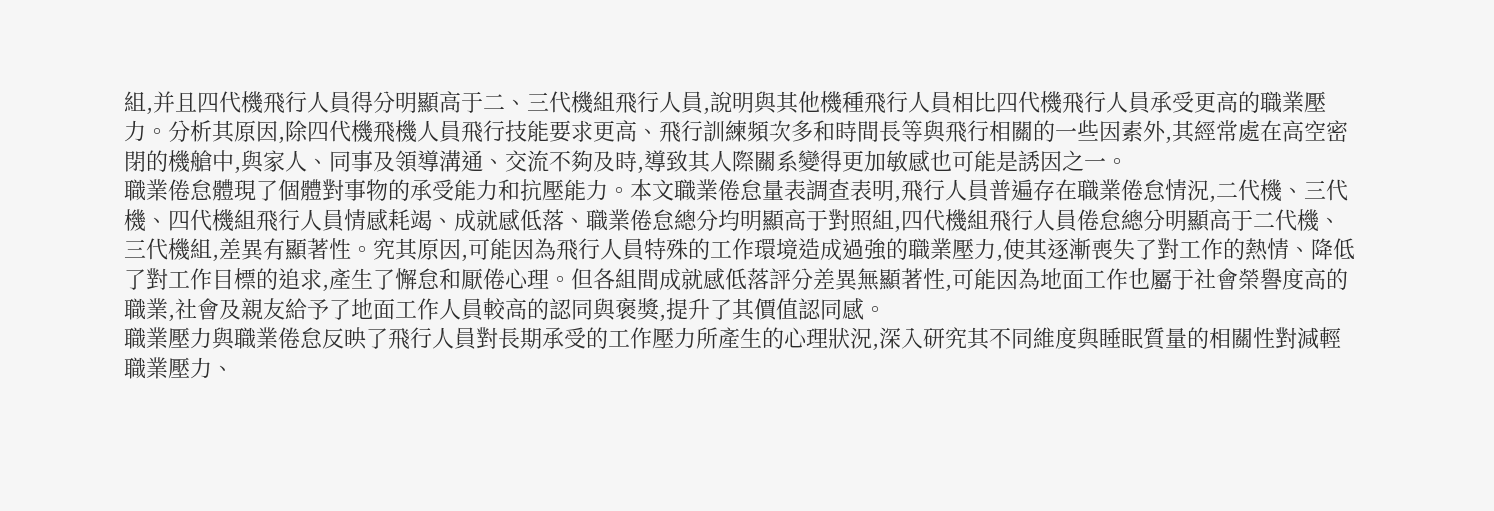組,并且四代機飛行人員得分明顯高于二、三代機組飛行人員,說明與其他機種飛行人員相比四代機飛行人員承受更高的職業壓力。分析其原因,除四代機飛機人員飛行技能要求更高、飛行訓練頻次多和時間長等與飛行相關的一些因素外,其經常處在高空密閉的機艙中,與家人、同事及領導溝通、交流不夠及時,導致其人際關系變得更加敏感也可能是誘因之一。
職業倦怠體現了個體對事物的承受能力和抗壓能力。本文職業倦怠量表調查表明,飛行人員普遍存在職業倦怠情況,二代機、三代機、四代機組飛行人員情感耗竭、成就感低落、職業倦怠總分均明顯高于對照組,四代機組飛行人員倦怠總分明顯高于二代機、三代機組,差異有顯著性。究其原因,可能因為飛行人員特殊的工作環境造成過強的職業壓力,使其逐漸喪失了對工作的熱情、降低了對工作目標的追求,產生了懈怠和厭倦心理。但各組間成就感低落評分差異無顯著性,可能因為地面工作也屬于社會榮譽度高的職業,社會及親友給予了地面工作人員較高的認同與褒獎,提升了其價值認同感。
職業壓力與職業倦怠反映了飛行人員對長期承受的工作壓力所產生的心理狀況,深入研究其不同維度與睡眠質量的相關性對減輕職業壓力、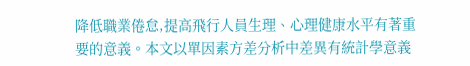降低職業倦怠,提高飛行人員生理、心理健康水平有著重要的意義。本文以單因素方差分析中差異有統計學意義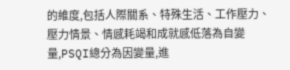的維度,包括人際關系、特殊生活、工作壓力、壓力情景、情感耗竭和成就感低落為自變量,PSQI總分為因變量,進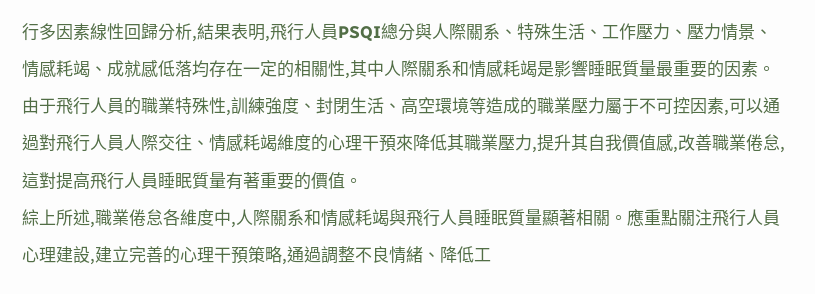行多因素線性回歸分析,結果表明,飛行人員PSQI總分與人際關系、特殊生活、工作壓力、壓力情景、情感耗竭、成就感低落均存在一定的相關性,其中人際關系和情感耗竭是影響睡眠質量最重要的因素。由于飛行人員的職業特殊性,訓練強度、封閉生活、高空環境等造成的職業壓力屬于不可控因素,可以通過對飛行人員人際交往、情感耗竭維度的心理干預來降低其職業壓力,提升其自我價值感,改善職業倦怠,這對提高飛行人員睡眠質量有著重要的價值。
綜上所述,職業倦怠各維度中,人際關系和情感耗竭與飛行人員睡眠質量顯著相關。應重點關注飛行人員心理建設,建立完善的心理干預策略,通過調整不良情緒、降低工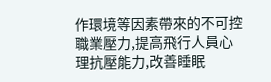作環境等因素帶來的不可控職業壓力,提高飛行人員心理抗壓能力,改善睡眠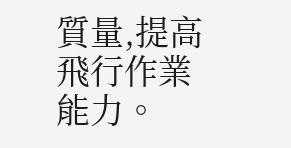質量,提高飛行作業能力。